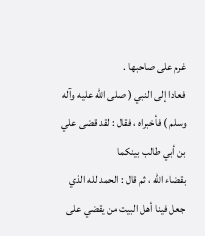غرم على صاحبها .
فعادا إلى النبي ( صلى الله عليه وآله وسلم ) فأخبراه ، فقال : لقد قضى علي بن أبي طالب بينكما
بقضاء الله ، ثم قال : الحمد لله الذي جعل فينا أهل البيت من يقضي على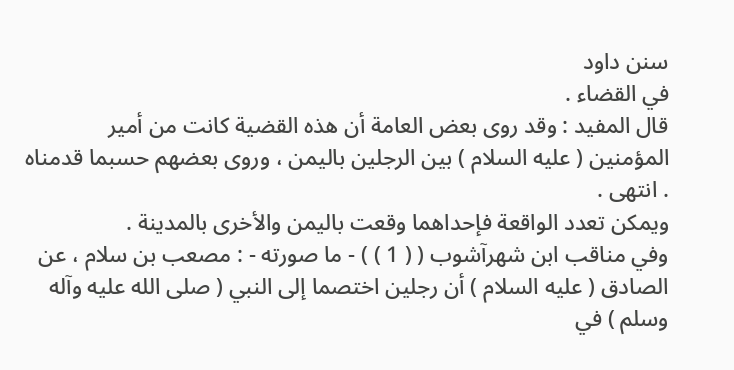سنن داود
في القضاء .
قال المفيد : وقد روى بعض العامة أن هذه القضية كانت من أمير
المؤمنين ( عليه السلام ) بين الرجلين باليمن ، وروى بعضهم حسبما قدمناه . انتهى .
ويمكن تعدد الواقعة فإحداهما وقعت باليمن والأخرى بالمدينة .
وفي مناقب ابن شهرآشوب ( ( 1 ) ) - ما صورته - : مصعب بن سلام ، عن
الصادق ( عليه السلام ) أن رجلين اختصما إلى النبي ( صلى الله عليه وآله وسلم ) في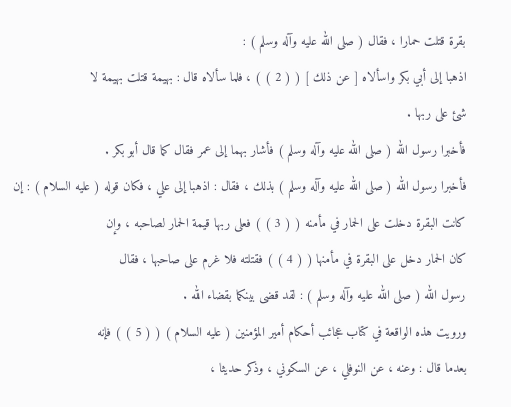بقرة قتلت حمارا ، فقال ( صلى الله عليه وآله وسلم ) :
اذهبا إلى أبي بكر واسألاه [ عن ذلك ] ( ( 2 ) ) ، فلما سألاه قال : بهيمة قتلت بهيمة لا
شئ على ربها .
فأخبرا رسول الله ( صلى الله عليه وآله وسلم ) فأشار بهما إلى عمر فقال كما قال أبو بكر .
فأخبرا رسول الله ( صلى الله عليه وآله وسلم ) بذلك ، فقال : اذهبا إلى علي ، فكان قوله ( عليه السلام ) : إن
كانت البقرة دخلت على الحمار في مأمنه ( ( 3 ) ) فعلى ربها قيمة الحمار لصاحبه ، وإن
كان الحمار دخل على البقرة في مأمنها ( ( 4 ) ) فقتلته فلا غرم على صاحبها ، فقال
رسول الله ( صلى الله عليه وآله وسلم ) : لقد قضى بينكما بقضاء الله .
ورويت هذه الواقعة في كتاب عجائب أحكام أمير المؤمنين ( عليه السلام ) ( ( 5 ) ) فإنه
بعدما قال : وعنه ، عن النوفلي ، عن السكوني ، وذكر حديثا ،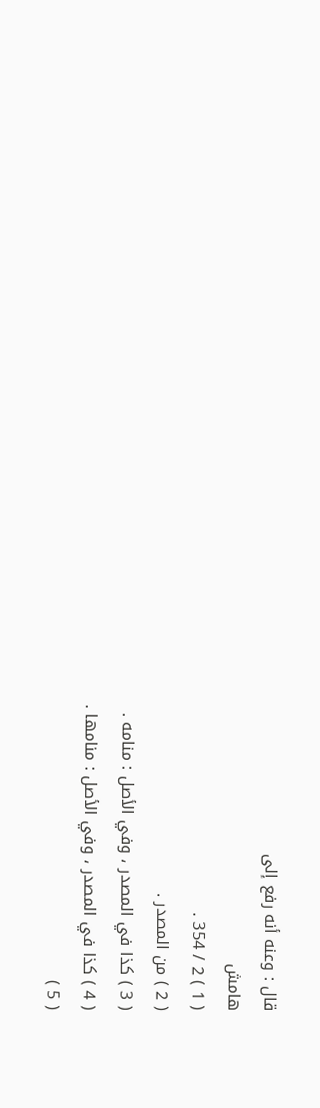قال : وعنه أنه رفع إلى
هامش
( 1 ) 2 / 354 .
( 2 ) من المصدر .
( 3 ) كذا في المصدر ، وفي الأصل : منامه .
( 4 ) كذا في المصدر ، وفي الأصل : منامها .
( 5 )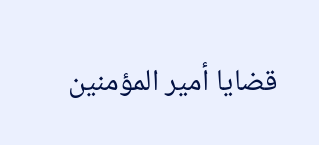قضايا أمير المؤمنين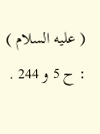( عليه السلام ) : ح 5 و 244 .